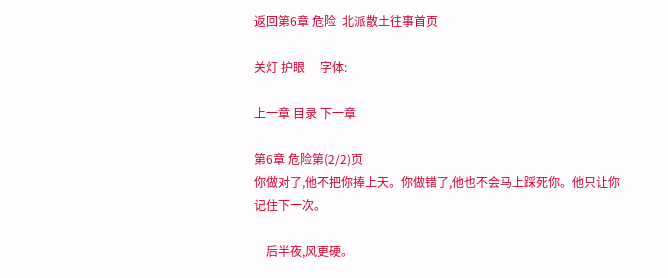返回第6章 危险  北派散土往事首页

关灯 护眼     字体:

上一章 目录 下一章

第6章 危险第(2/2)页
你做对了,他不把你捧上天。你做错了,他也不会马上踩死你。他只让你记住下一次。

    后半夜,风更硬。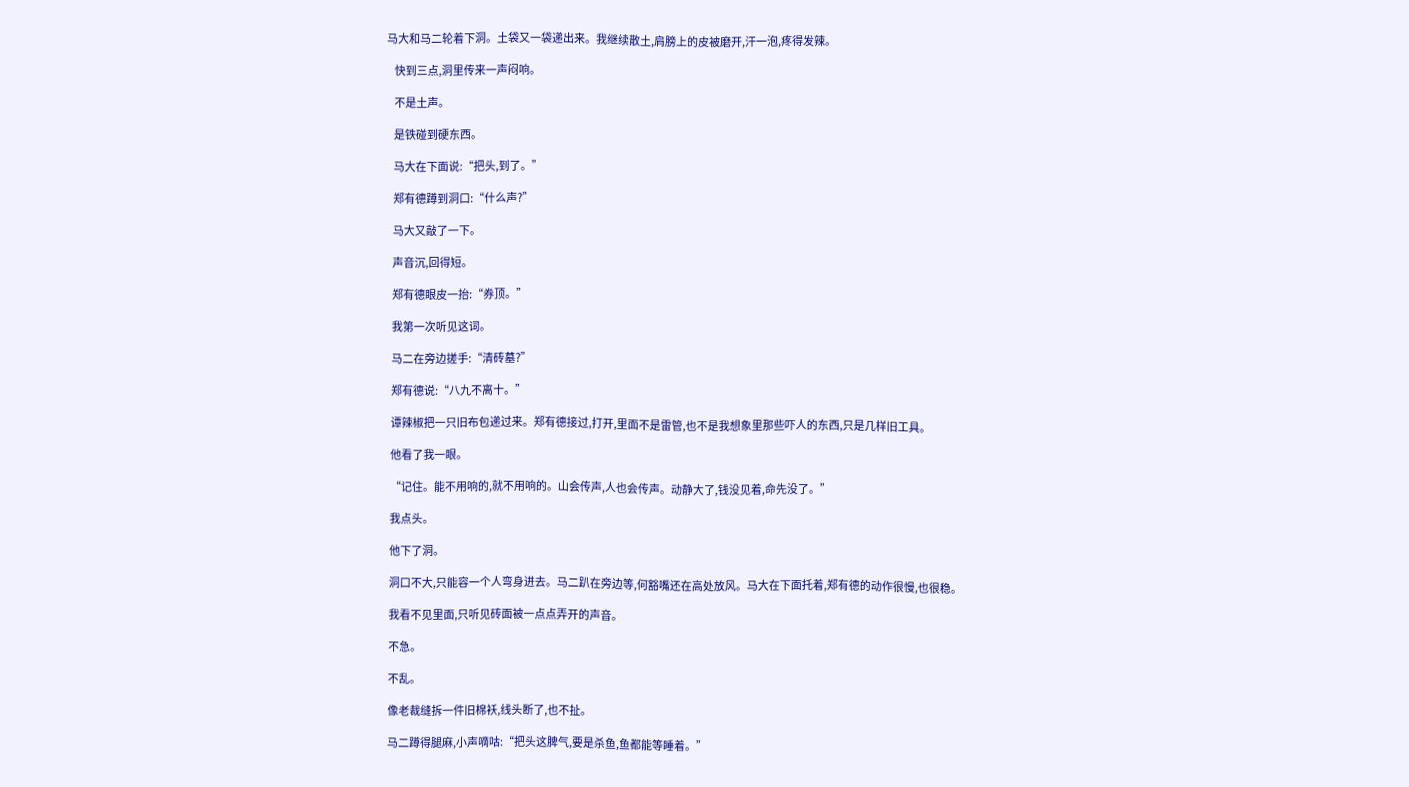马大和马二轮着下洞。土袋又一袋递出来。我继续散土,肩膀上的皮被磨开,汗一泡,疼得发辣。

    快到三点,洞里传来一声闷响。

    不是土声。

    是铁碰到硬东西。

    马大在下面说:“把头,到了。”

    郑有德蹲到洞口:“什么声?”

    马大又敲了一下。

    声音沉,回得短。

    郑有德眼皮一抬:“券顶。”

    我第一次听见这词。

    马二在旁边搓手:“清砖墓?”

    郑有德说:“八九不离十。”

    谭辣椒把一只旧布包递过来。郑有德接过,打开,里面不是雷管,也不是我想象里那些吓人的东西,只是几样旧工具。

    他看了我一眼。

    “记住。能不用响的,就不用响的。山会传声,人也会传声。动静大了,钱没见着,命先没了。”

    我点头。

    他下了洞。

    洞口不大,只能容一个人弯身进去。马二趴在旁边等,何豁嘴还在高处放风。马大在下面托着,郑有德的动作很慢,也很稳。

    我看不见里面,只听见砖面被一点点弄开的声音。

    不急。

    不乱。

    像老裁缝拆一件旧棉袄,线头断了,也不扯。

    马二蹲得腿麻,小声嘀咕:“把头这脾气,要是杀鱼,鱼都能等睡着。”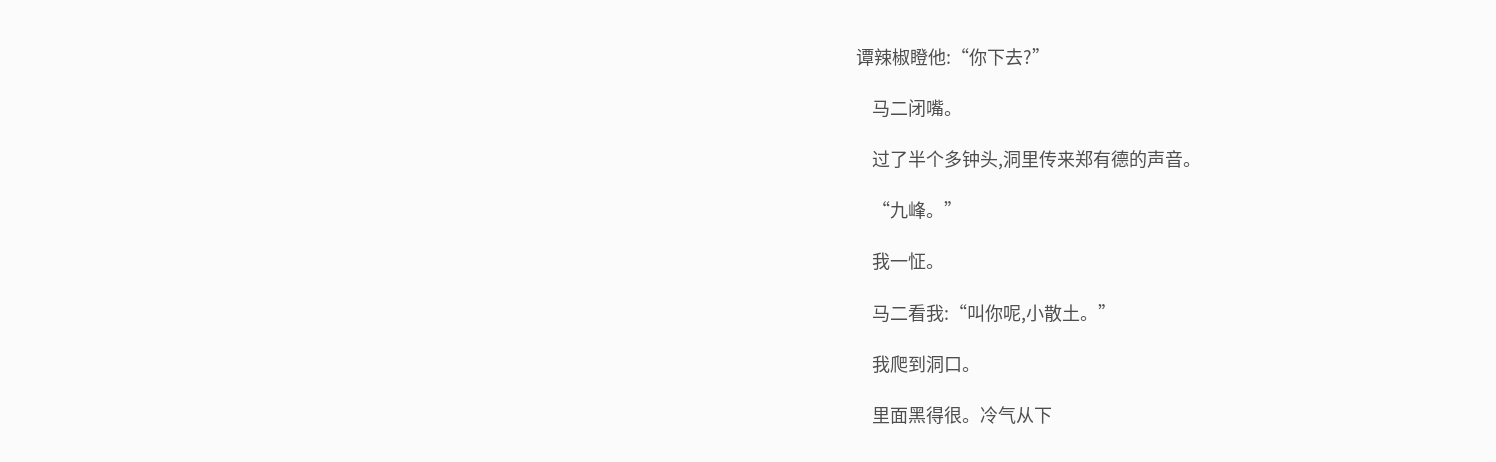谭辣椒瞪他:“你下去?”

    马二闭嘴。

    过了半个多钟头,洞里传来郑有德的声音。

    “九峰。”

    我一怔。

    马二看我:“叫你呢,小散土。”

    我爬到洞口。

    里面黑得很。冷气从下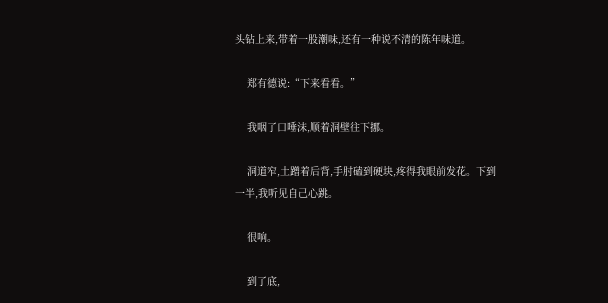头钻上来,带着一股潮味,还有一种说不清的陈年味道。

    郑有德说:“下来看看。”

    我咽了口唾沫,顺着洞壁往下挪。

    洞道窄,土蹭着后背,手肘磕到硬块,疼得我眼前发花。下到一半,我听见自己心跳。

    很响。

    到了底,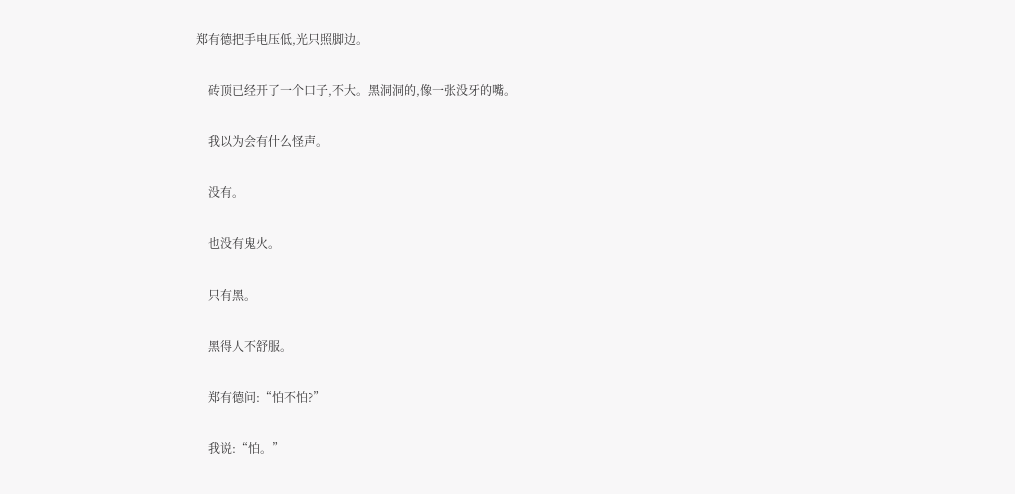郑有德把手电压低,光只照脚边。

    砖顶已经开了一个口子,不大。黑洞洞的,像一张没牙的嘴。

    我以为会有什么怪声。

    没有。

    也没有鬼火。

    只有黑。

    黑得人不舒服。

    郑有德问:“怕不怕?”

    我说:“怕。”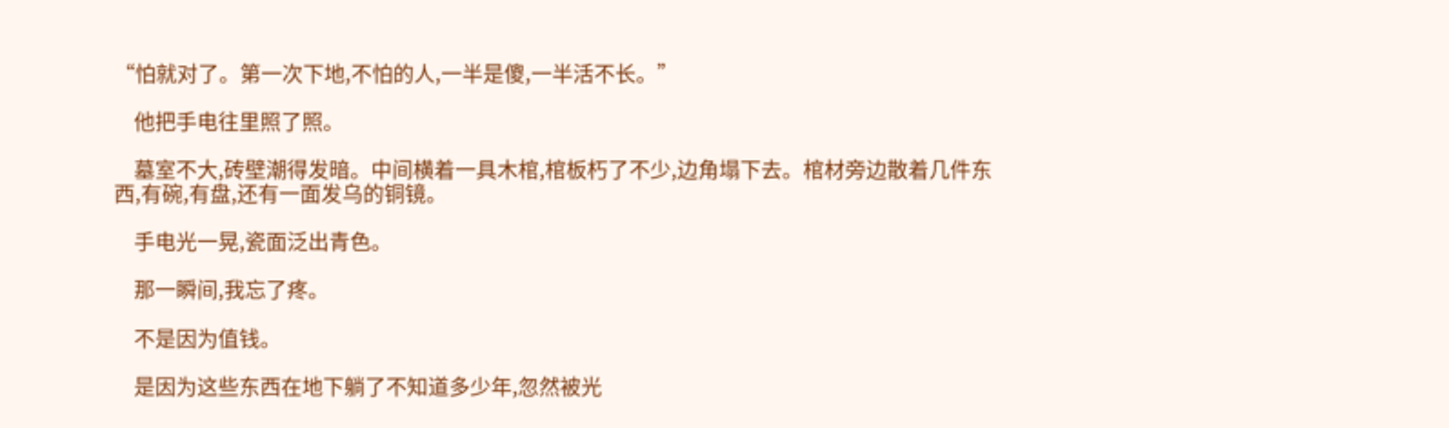“怕就对了。第一次下地,不怕的人,一半是傻,一半活不长。”

    他把手电往里照了照。

    墓室不大,砖壁潮得发暗。中间横着一具木棺,棺板朽了不少,边角塌下去。棺材旁边散着几件东西,有碗,有盘,还有一面发乌的铜镜。

    手电光一晃,瓷面泛出青色。

    那一瞬间,我忘了疼。

    不是因为值钱。

    是因为这些东西在地下躺了不知道多少年,忽然被光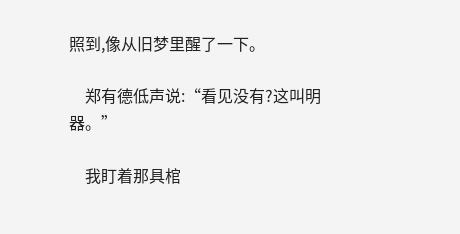照到,像从旧梦里醒了一下。

    郑有德低声说:“看见没有?这叫明器。”

    我盯着那具棺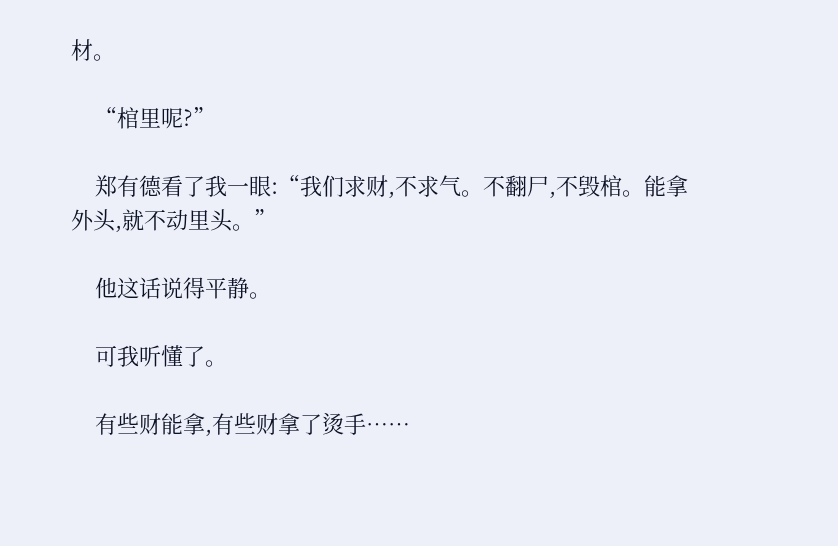材。

    “棺里呢?”

    郑有德看了我一眼:“我们求财,不求气。不翻尸,不毁棺。能拿外头,就不动里头。”

    他这话说得平静。

    可我听懂了。

    有些财能拿,有些财拿了烫手……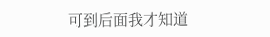可到后面我才知道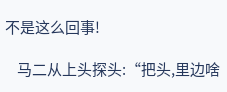不是这么回事!

    马二从上头探头:“把头,里边啥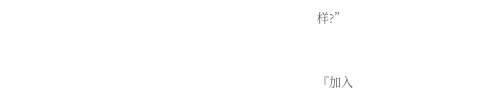样?”



『加入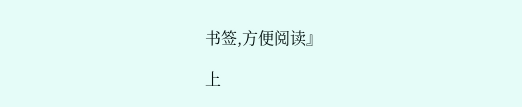书签,方便阅读』

上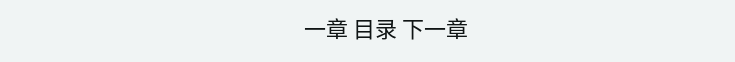一章 目录 下一章